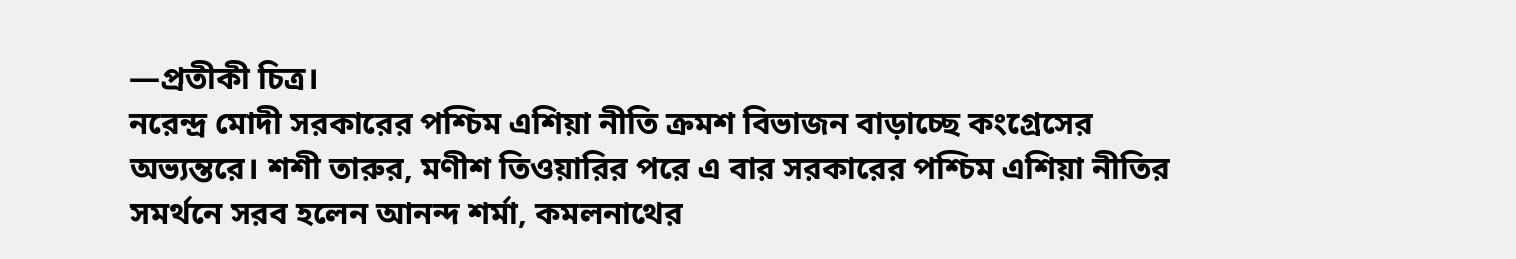—প্রতীকী চিত্র।
নরেন্দ্র মোদী সরকারের পশ্চিম এশিয়া নীতি ক্রমশ বিভাজন বাড়াচ্ছে কংগ্রেসের অভ্যন্তরে। শশী তারুর, মণীশ তিওয়ারির পরে এ বার সরকারের পশ্চিম এশিয়া নীতির সমর্থনে সরব হলেন আনন্দ শর্মা, কমলনাথের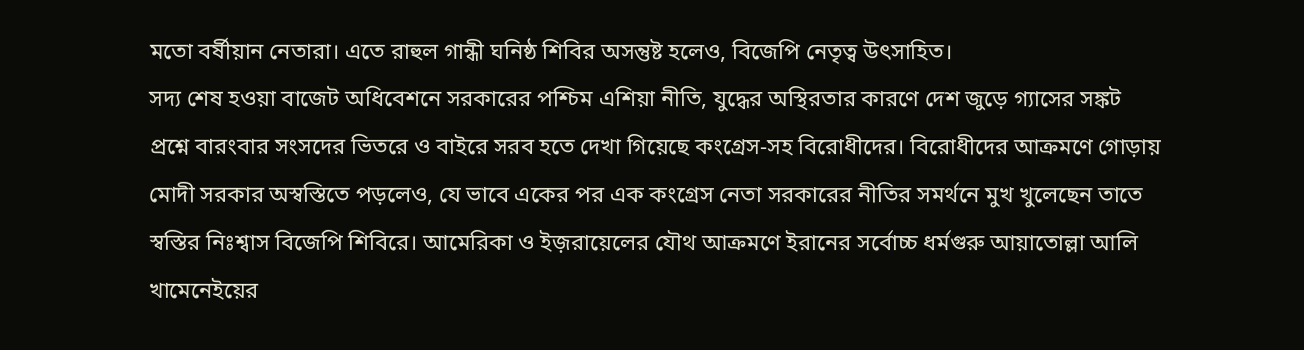মতো বর্ষীয়ান নেতারা। এতে রাহুল গান্ধী ঘনিষ্ঠ শিবির অসন্তুষ্ট হলেও, বিজেপি নেতৃত্ব উৎসাহিত।
সদ্য শেষ হওয়া বাজেট অধিবেশনে সরকারের পশ্চিম এশিয়া নীতি, যুদ্ধের অস্থিরতার কারণে দেশ জুড়ে গ্যাসের সঙ্কট প্রশ্নে বারংবার সংসদের ভিতরে ও বাইরে সরব হতে দেখা গিয়েছে কংগ্রেস-সহ বিরোধীদের। বিরোধীদের আক্রমণে গোড়ায় মোদী সরকার অস্বস্তিতে পড়লেও, যে ভাবে একের পর এক কংগ্রেস নেতা সরকারের নীতির সমর্থনে মুখ খুলেছেন তাতে স্বস্তির নিঃশ্বাস বিজেপি শিবিরে। আমেরিকা ও ইজ়রায়েলের যৌথ আক্রমণে ইরানের সর্বোচ্চ ধর্মগুরু আয়াতোল্লা আলি খামেনেইয়ের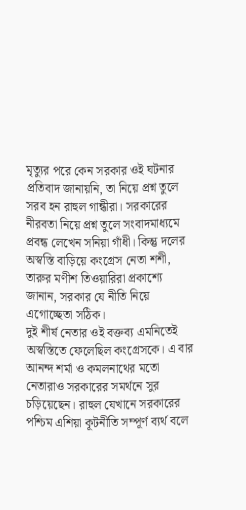মৃত্যুর পরে কেন সরকার ওই ঘটনার প্রতিবাদ জানায়নি, তা নিয়ে প্রশ্ন তুলে সরব হন রাহুল গান্ধীরা। সরকারের নীরবতা নিয়ে প্রশ্ন তুলে সংবাদমাধ্যমে প্রবন্ধ লেখেন সনিয়া গাঁধী। কিন্তু দলের অস্বস্তি বাড়িয়ে কংগ্রেস নেতা শশী, তারুর মণীশ তিওয়ারিরা প্রকাশ্যে জানান, সরকার যে নীতি নিয়ে এগোচ্ছেতা সঠিক।
দুই শীর্ষ নেতার ওই বক্তব্য এমনিতেই অস্বস্তিতে ফেলেছিল কংগ্রেসকে। এ বার আনন্দ শর্মা ও কমলনাথের মতো নেতারাও সরকারের সমর্থনে সুর চড়িয়েছেন। রাহুল যেখানে সরকারের পশ্চিম এশিয়া কূটনীতি সম্পূর্ণ ব্যর্থ বলে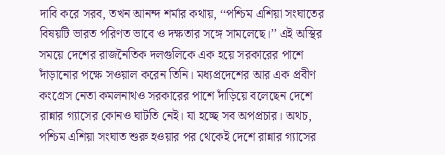দাবি করে সরব, তখন আনন্দ শর্মার কথায়, ‘‘পশ্চিম এশিয়া সংঘাতের বিষয়টি ভারত পরিণত ভাবে ও দক্ষতার সঙ্গে সামলেছে।’’ এই অস্থির সময়ে দেশের রাজনৈতিক দলগুলিকে এক হয়ে সরকারের পাশে দাঁড়ানোর পক্ষে সওয়াল করেন তিনি। মধ্যপ্রদেশের আর এক প্রবীণ কংগ্রেস নেতা কমলনাথও সরকারের পাশে দাঁড়িয়ে বলেছেন দেশে রান্নার গ্যাসের কোনও ঘাটতি নেই। যা হচ্ছে সব অপপ্রচার। অথচ, পশ্চিম এশিয়া সংঘাত শুরু হওয়ার পর থেকেই দেশে রান্নার গ্যাসের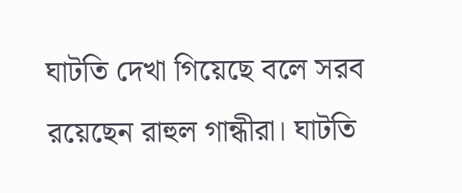ঘাটতি দেখা গিয়েছে বলে সরব রয়েছেন রাহুল গান্ধীরা। ঘাটতি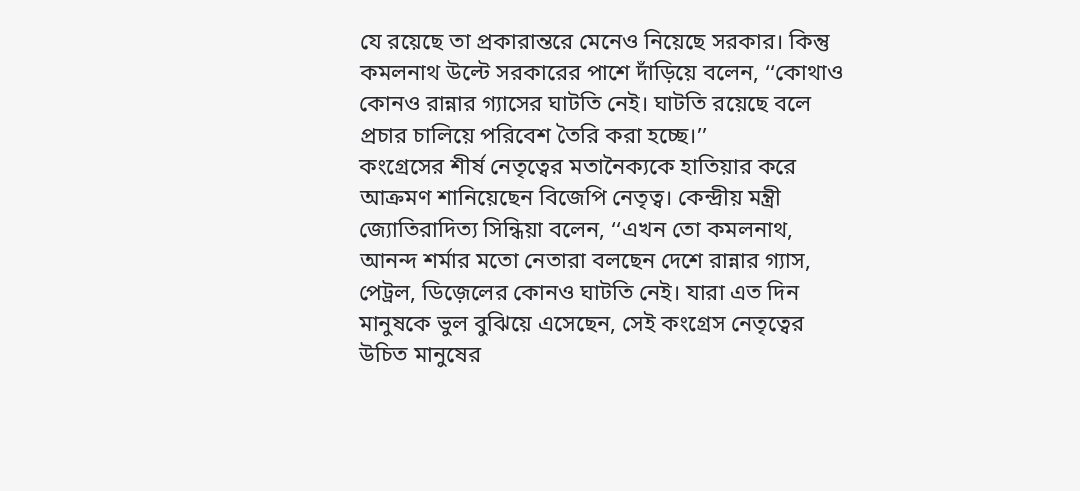যে রয়েছে তা প্রকারান্তরে মেনেও নিয়েছে সরকার। কিন্তু কমলনাথ উল্টে সরকারের পাশে দাঁড়িয়ে বলেন, ‘‘কোথাও কোনও রান্নার গ্যাসের ঘাটতি নেই। ঘাটতি রয়েছে বলে প্রচার চালিয়ে পরিবেশ তৈরি করা হচ্ছে।’’
কংগ্রেসের শীর্ষ নেতৃত্বের মতানৈক্যকে হাতিয়ার করে আক্রমণ শানিয়েছেন বিজেপি নেতৃত্ব। কেন্দ্রীয় মন্ত্রী জ্যোতিরাদিত্য সিন্ধিয়া বলেন, ‘‘এখন তো কমলনাথ, আনন্দ শর্মার মতো নেতারা বলছেন দেশে রান্নার গ্যাস, পেট্রল, ডিজ়েলের কোনও ঘাটতি নেই। যারা এত দিন মানুষকে ভুল বুঝিয়ে এসেছেন, সেই কংগ্রেস নেতৃত্বের উচিত মানুষের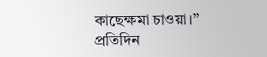কাছেক্ষমা চাওয়া।’’
প্রতিদিন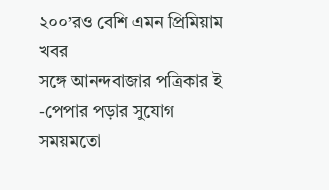২০০’রও বেশি এমন প্রিমিয়াম খবর
সঙ্গে আনন্দবাজার পত্রিকার ই -পেপার পড়ার সুযোগ
সময়মতো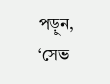পড়ুন, ‘সেভ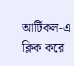আর্টিকল-এ ক্লিক করে